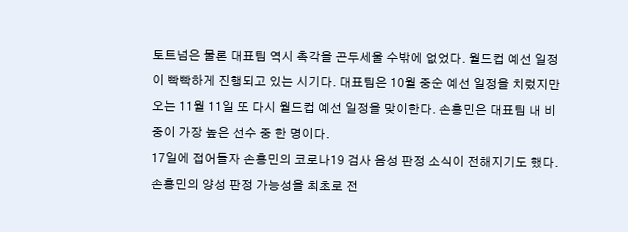토트넘은 물론 대표팀 역시 촉각을 곤두세울 수밖에 없었다. 월드컵 예선 일정이 빡빡하게 진행되고 있는 시기다. 대표팀은 10월 중순 예선 일정을 치렀지만 오는 11월 11일 또 다시 월드컵 예선 일정을 맞이한다. 손흥민은 대표팀 내 비중이 가장 높은 선수 중 한 명이다.
17일에 접어들자 손흥민의 코로나19 검사 음성 판정 소식이 전해지기도 했다. 손흥민의 양성 판정 가능성을 최초로 전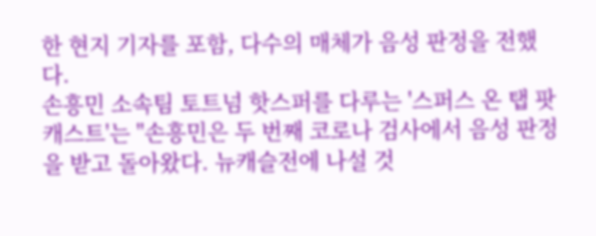한 현지 기자를 포함, 다수의 매체가 음성 판정을 전했다.
손흥민 소속팀 토트넘 핫스퍼를 다루는 '스퍼스 온 탭 팟캐스트'는 "손흥민은 두 번째 코로나 검사에서 음성 판정을 받고 돌아왔다. 뉴캐슬전에 나설 것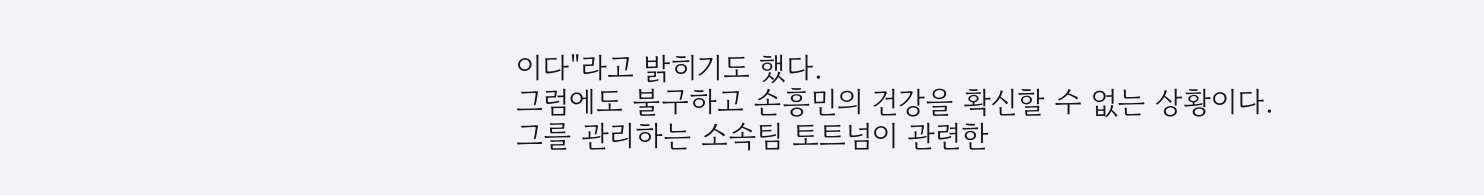이다"라고 밝히기도 했다.
그럼에도 불구하고 손흥민의 건강을 확신할 수 없는 상황이다. 그를 관리하는 소속팀 토트넘이 관련한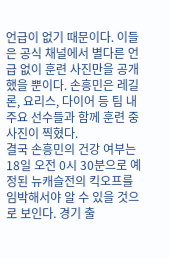언급이 없기 때문이다. 이들은 공식 채널에서 별다른 언급 없이 훈련 사진만을 공개했을 뿐이다. 손흥민은 레길론, 요리스, 다이어 등 팀 내 주요 선수들과 함께 훈련 중 사진이 찍혔다.
결국 손흥민의 건강 여부는 18일 오전 0시 30분으로 예정된 뉴캐슬전의 킥오프를 임박해서야 알 수 있을 것으로 보인다. 경기 출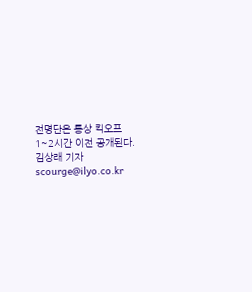전명단은 통상 킥오프 1~2시간 이전 공개된다.
김상래 기자 scourge@ilyo.co.kr